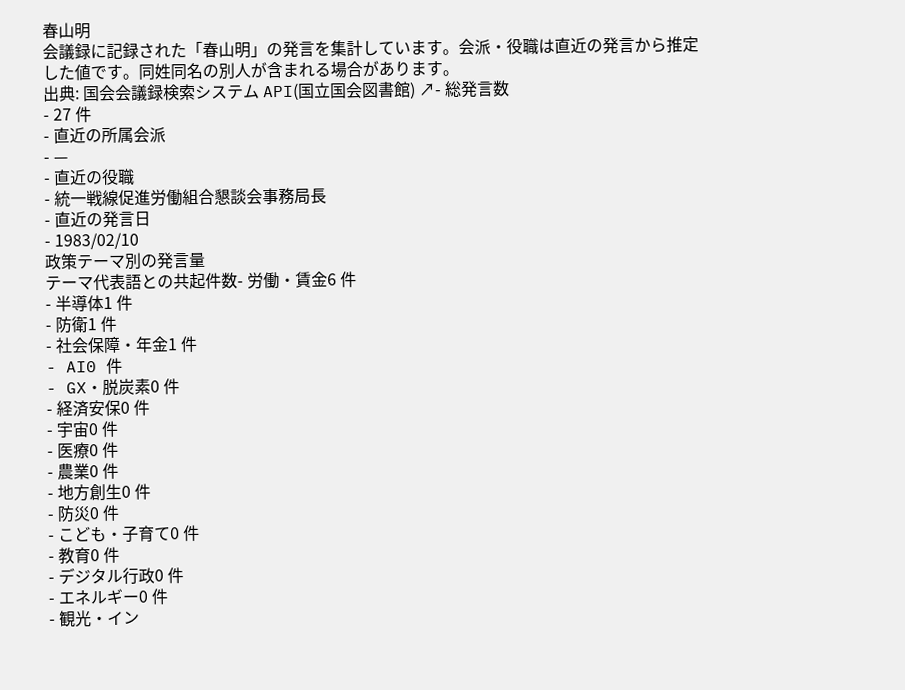春山明
会議録に記録された「春山明」の発言を集計しています。会派・役職は直近の発言から推定した値です。同姓同名の別人が含まれる場合があります。
出典: 国会会議録検索システム API(国立国会図書館) ↗- 総発言数
- 27 件
- 直近の所属会派
- —
- 直近の役職
- 統一戦線促進労働組合懇談会事務局長
- 直近の発言日
- 1983/02/10
政策テーマ別の発言量
テーマ代表語との共起件数- 労働・賃金6 件
- 半導体1 件
- 防衛1 件
- 社会保障・年金1 件
- AI0 件
- GX・脱炭素0 件
- 経済安保0 件
- 宇宙0 件
- 医療0 件
- 農業0 件
- 地方創生0 件
- 防災0 件
- こども・子育て0 件
- 教育0 件
- デジタル行政0 件
- エネルギー0 件
- 観光・イン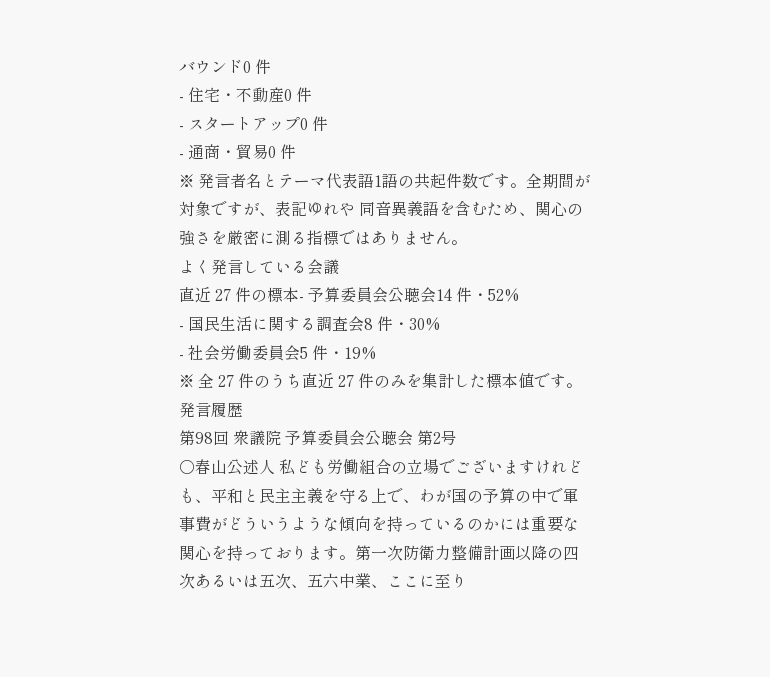バウンド0 件
- 住宅・不動産0 件
- スタートアップ0 件
- 通商・貿易0 件
※ 発言者名とテーマ代表語1語の共起件数です。全期間が対象ですが、表記ゆれや 同音異義語を含むため、関心の強さを厳密に測る指標ではありません。
よく発言している会議
直近 27 件の標本- 予算委員会公聴会14 件・52%
- 国民生活に関する調査会8 件・30%
- 社会労働委員会5 件・19%
※ 全 27 件のうち直近 27 件のみを集計した標本値です。
発言履歴
第98回 衆議院 予算委員会公聴会 第2号
○春山公述人 私ども労働組合の立場でございますけれども、平和と民主主義を守る上で、わが国の予算の中で軍事費がどういうような傾向を持っているのかには重要な関心を持っております。第一次防衛力整備計画以降の四次あるいは五次、五六中業、ここに至り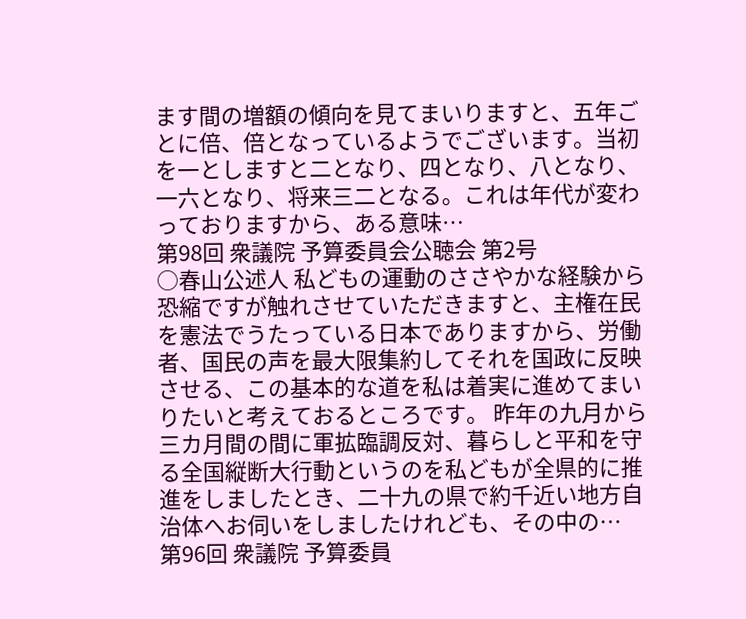ます間の増額の傾向を見てまいりますと、五年ごとに倍、倍となっているようでございます。当初を一としますと二となり、四となり、八となり、一六となり、将来三二となる。これは年代が変わっておりますから、ある意味…
第98回 衆議院 予算委員会公聴会 第2号
○春山公述人 私どもの運動のささやかな経験から恐縮ですが触れさせていただきますと、主権在民を憲法でうたっている日本でありますから、労働者、国民の声を最大限集約してそれを国政に反映させる、この基本的な道を私は着実に進めてまいりたいと考えておるところです。 昨年の九月から三カ月間の間に軍拡臨調反対、暮らしと平和を守る全国縦断大行動というのを私どもが全県的に推進をしましたとき、二十九の県で約千近い地方自治体へお伺いをしましたけれども、その中の…
第96回 衆議院 予算委員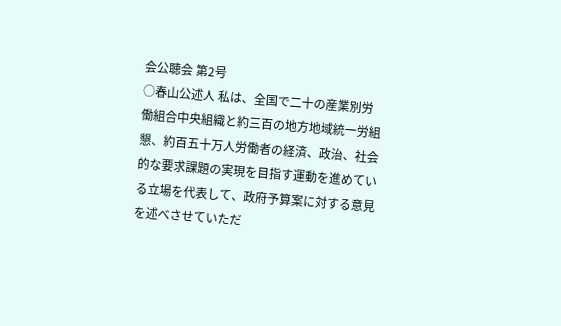会公聴会 第2号
○春山公述人 私は、全国で二十の産業別労働組合中央組織と約三百の地方地域統一労組懇、約百五十万人労働者の経済、政治、社会的な要求課題の実現を目指す運動を進めている立場を代表して、政府予算案に対する意見を述べさせていただ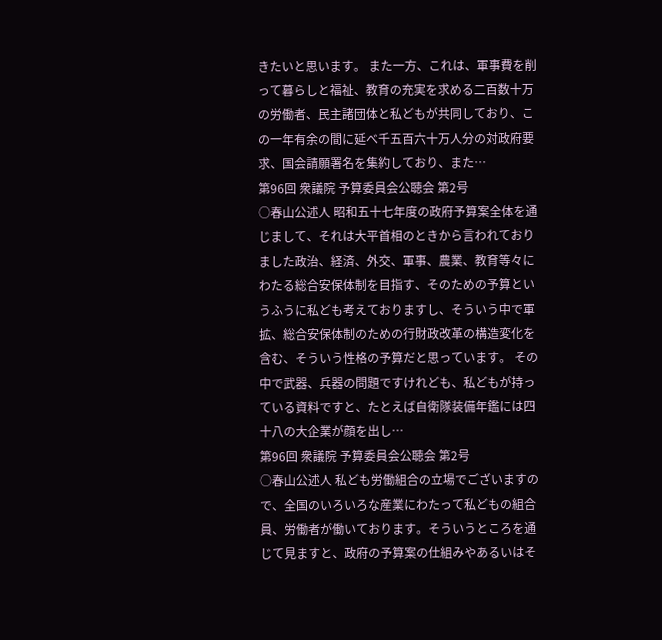きたいと思います。 また一方、これは、軍事費を削って暮らしと福祉、教育の充実を求める二百数十万の労働者、民主諸団体と私どもが共同しており、この一年有余の間に延べ千五百六十万人分の対政府要求、国会請願署名を集約しており、また…
第96回 衆議院 予算委員会公聴会 第2号
○春山公述人 昭和五十七年度の政府予算案全体を通じまして、それは大平首相のときから言われておりました政治、経済、外交、軍事、農業、教育等々にわたる総合安保体制を目指す、そのための予算というふうに私ども考えておりますし、そういう中で軍拡、総合安保体制のための行財政改革の構造変化を含む、そういう性格の予算だと思っています。 その中で武器、兵器の問題ですけれども、私どもが持っている資料ですと、たとえば自衛隊装備年鑑には四十八の大企業が顔を出し…
第96回 衆議院 予算委員会公聴会 第2号
○春山公述人 私ども労働組合の立場でございますので、全国のいろいろな産業にわたって私どもの組合員、労働者が働いております。そういうところを通じて見ますと、政府の予算案の仕組みやあるいはそ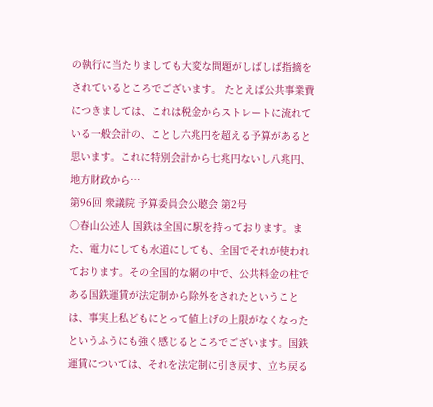の執行に当たりましても大変な問題がしばしば指摘をされているところでございます。 たとえば公共事業費につきましては、これは税金からストレートに流れている一般会計の、ことし六兆円を超える予算があると思います。これに特別会計から七兆円ないし八兆円、地方財政から…
第96回 衆議院 予算委員会公聴会 第2号
○春山公述人 国鉄は全国に駅を持っております。また、電力にしても水道にしても、全国でそれが使われております。その全国的な網の中で、公共料金の柱である国鉄運賃が法定制から除外をされたということは、事実上私どもにとって値上げの上限がなくなったというふうにも強く感じるところでございます。国鉄運賃については、それを法定制に引き戻す、立ち戻る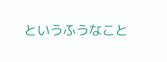というふうなこと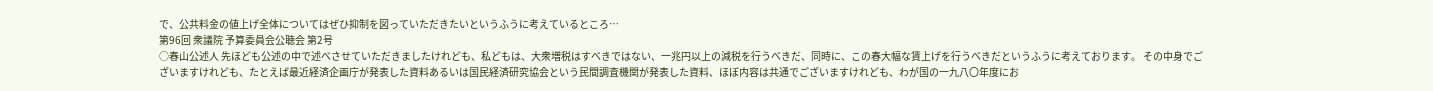で、公共料金の値上げ全体についてはぜひ抑制を図っていただきたいというふうに考えているところ…
第96回 衆議院 予算委員会公聴会 第2号
○春山公述人 先ほども公述の中で述べさせていただきましたけれども、私どもは、大衆増税はすべきではない、一兆円以上の減税を行うべきだ、同時に、この春大幅な賃上げを行うべきだというふうに考えております。 その中身でございますけれども、たとえば最近経済企画庁が発表した資料あるいは国民経済研究協会という民間調査機関が発表した資料、ほぼ内容は共通でございますけれども、わが国の一九八〇年度にお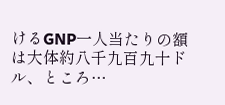けるGNP一人当たりの額は大体約八千九百九十ドル、ところ…